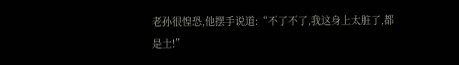老孙很惶恐,他摆手说道:“不了不了,我这身上太脏了,都是土!”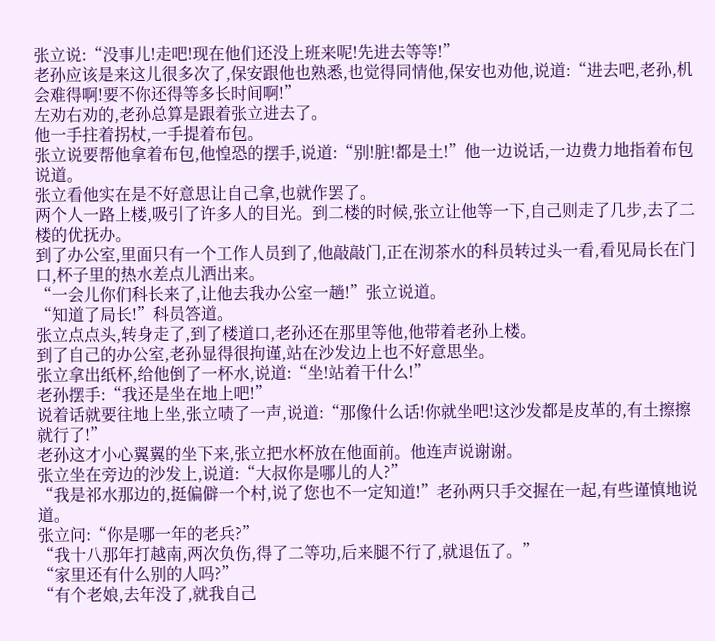张立说:“没事儿!走吧!现在他们还没上班来呢!先进去等等!”
老孙应该是来这儿很多次了,保安跟他也熟悉,也觉得同情他,保安也劝他,说道:“进去吧,老孙,机会难得啊!要不你还得等多长时间啊!”
左劝右劝的,老孙总算是跟着张立进去了。
他一手拄着拐杖,一手提着布包。
张立说要帮他拿着布包,他惶恐的摆手,说道:“别!脏!都是土!”他一边说话,一边费力地指着布包说道。
张立看他实在是不好意思让自己拿,也就作罢了。
两个人一路上楼,吸引了许多人的目光。到二楼的时候,张立让他等一下,自己则走了几步,去了二楼的优抚办。
到了办公室,里面只有一个工作人员到了,他敲敲门,正在沏茶水的科员转过头一看,看见局长在门口,杯子里的热水差点儿洒出来。
“一会儿你们科长来了,让他去我办公室一趟!”张立说道。
“知道了局长!”科员答道。
张立点点头,转身走了,到了楼道口,老孙还在那里等他,他带着老孙上楼。
到了自己的办公室,老孙显得很拘谨,站在沙发边上也不好意思坐。
张立拿出纸杯,给他倒了一杯水,说道:“坐!站着干什么!”
老孙摆手:“我还是坐在地上吧!”
说着话就要往地上坐,张立啧了一声,说道:“那像什么话!你就坐吧!这沙发都是皮革的,有土擦擦就行了!”
老孙这才小心翼翼的坐下来,张立把水杯放在他面前。他连声说谢谢。
张立坐在旁边的沙发上,说道:“大叔你是哪儿的人?”
“我是祁水那边的,挺偏僻一个村,说了您也不一定知道!”老孙两只手交握在一起,有些谨慎地说道。
张立问:“你是哪一年的老兵?”
“我十八那年打越南,两次负伤,得了二等功,后来腿不行了,就退伍了。”
“家里还有什么别的人吗?”
“有个老娘,去年没了,就我自己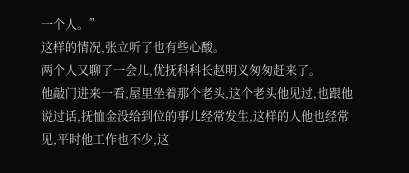一个人。”
这样的情况,张立听了也有些心酸。
两个人又聊了一会儿,优抚科科长赵明义匆匆赶来了。
他敲门进来一看,屋里坐着那个老头,这个老头他见过,也跟他说过话,抚恤金没给到位的事儿经常发生,这样的人他也经常见,平时他工作也不少,这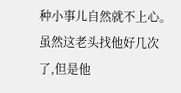种小事儿自然就不上心。虽然这老头找他好几次了,但是他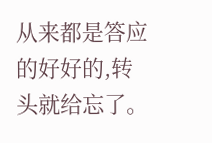从来都是答应的好好的,转头就给忘了。